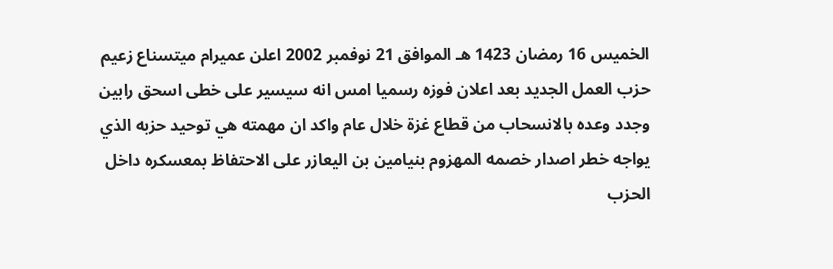الخميس 16 رمضان 1423 هـ الموافق 21 نوفمبر 2002 اعلن عميرام ميتسناع زعيم حزب العمل الجديد بعد اعلان فوزه رسميا امس انه سيسير على خطى اسحق رابين وجدد وعده بالانسحاب من قطاع غزة خلال عام واكد ان مهمته هي توحيد حزبه الذي يواجه خطر اصدار خصمه المهزوم بنيامين بن اليعازر على الاحتفاظ بمعسكره داخل الحزب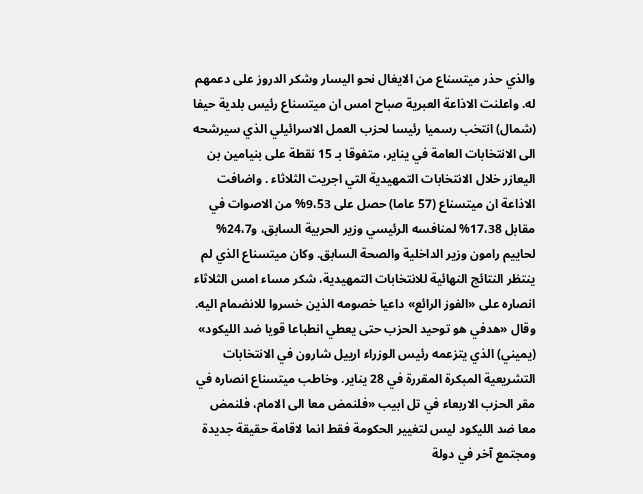والذي حذر ميتسناع من الايغال نحو اليسار وشكر الدروز على دعمهم له. واعلنت الاذاعة العبرية صباح امس ان ميتسناع رئيس بلدية حيفا (شمال) انتخب رسميا رئيسا لحزب العمل الاسرائيلي الذي سيرشحه الى الانتخابات العامة في يناير، متفوقا بـ 15 نقطة على بنيامين بن اليعازر خلال الانتخابات التمهيدية التي اجريت الثلاثاء . واضافت الاذاعة ان ميتسناع (57 عاما) حصل على 9،53% من الاصوات في مقابل 17،38% لمنافسه الرئيسي وزير الحربية السابق، و24،7% لحاييم رامون وزير الداخلية والصحة السابق. وكان ميتسناع الذي لم ينتظر النتائج النهائية للانتخابات التمهيدية، شكر مساء امس الثلاثاء انصاره على «الفوز الرائع» داعيا خصومه الذين خسروا للانضمام اليه. وقال «هدفي هو توحيد الحزب حتى يعطي انطباعا قويا ضد الليكود» (يميني) الذي يتزعمه رئيس الوزراء ارييل شارون في الانتخابات التشريعية المبكرة المقررة في 28 يناير. وخاطب ميتسناع انصاره في مقر الحزب الاربعاء في تل ابيب «فلنمض معا الى الامام، فلنمض معا ضد الليكود ليس لتغيير الحكومة فقط انما لاقامة حقيقة جديدة ومجتمع آخر في دولة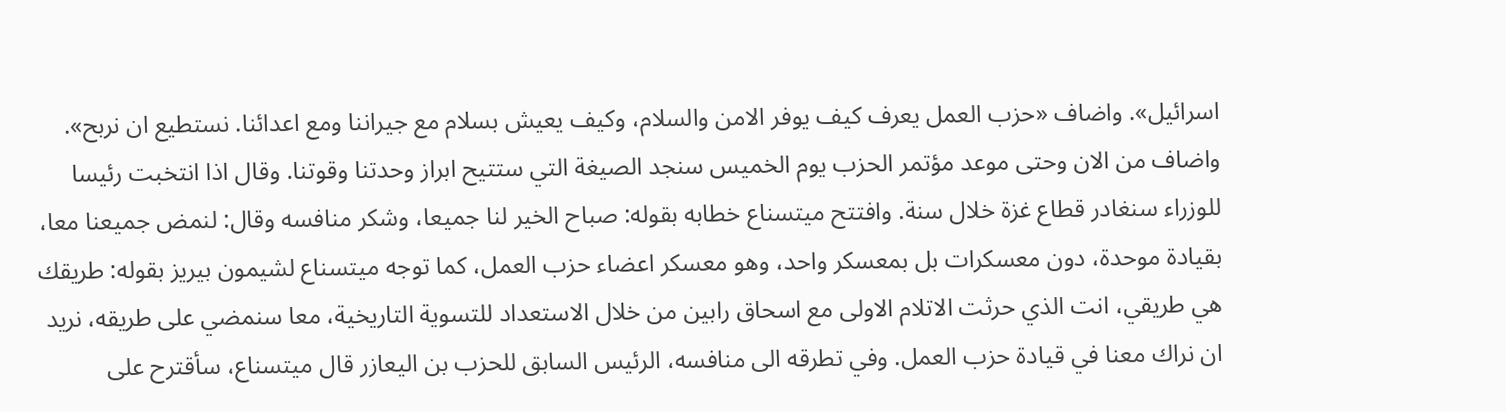اسرائيل». واضاف «حزب العمل يعرف كيف يوفر الامن والسلام، وكيف يعيش بسلام مع جيراننا ومع اعدائنا. نستطيع ان نربح». واضاف من الان وحتى موعد مؤتمر الحزب يوم الخميس سنجد الصيغة التي ستتيح ابراز وحدتنا وقوتنا. وقال اذا انتخبت رئيسا للوزراء سنغادر قطاع غزة خلال سنة. وافتتح ميتسناع خطابه بقوله: صباح الخير لنا جميعا، وشكر منافسه وقال: لنمض جميعنا معا، بقيادة موحدة، دون معسكرات بل بمعسكر واحد، وهو معسكر اعضاء حزب العمل، كما توجه ميتسناع لشيمون بيريز بقوله: طريقك هي طريقي، انت الذي حرثت الاتلام الاولى مع اسحاق رابين من خلال الاستعداد للتسوية التاريخية، معا سنمضي على طريقه، نريد ان نراك معنا في قيادة حزب العمل. وفي تطرقه الى منافسه، الرئيس السابق للحزب بن اليعازر قال ميتسناع، سأقترح على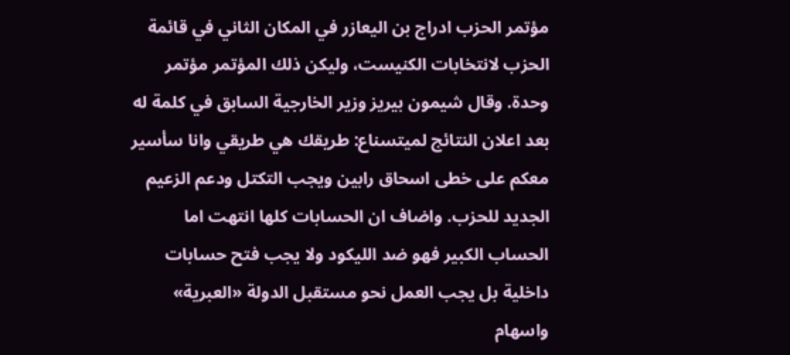مؤتمر الحزب ادراج بن اليعازر في المكان الثاني في قائمة الحزب لانتخابات الكنيست، وليكن ذلك المؤتمر مؤتمر وحدة. وقال شيمون بيريز وزير الخارجية السابق في كلمة له بعد اعلان النتائج لميتسناع: طريقك هي طريقي وانا سأسير معكم على خطى اسحاق رابين ويجب التكتل ودعم الزعيم الجديد للحزب. واضاف ان الحسابات كلها انتهت اما الحساب الكبير فهو ضد الليكود ولا يجب فتح حسابات داخلية بل يجب العمل نحو مستقبل الدولة «العبرية» واسهام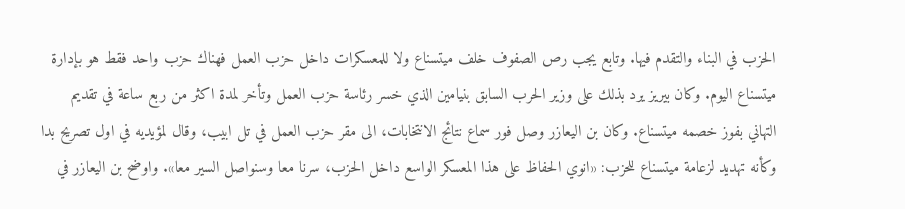الحزب في البناء والتقدم فيها. وتابع يجب رص الصفوف خلف ميتسناع ولا للمعسكرات داخل حزب العمل فهناك حزب واحد فقط هو بإدارة ميتسناع اليوم. وكان بيريز يرد بذلك على وزير الحرب السابق بنيامين الذي خسر رئاسة حزب العمل وتأخر لمدة اكثر من ربع ساعة في تقديم التهاني بفوز خصمه ميتسناع. وكان بن اليعازر وصل فور سماع نتائج الانتخابات، الى مقر حزب العمل في تل ابيب، وقال لمؤيديه في اول تصريح بدا وكأنه تهديد لزعامة ميتسناع للحزب: «انوي الحفاظ على هذا المعسكر الواسع داخل الحزب، سرنا معا وسنواصل السير معا». واوضح بن اليعازر في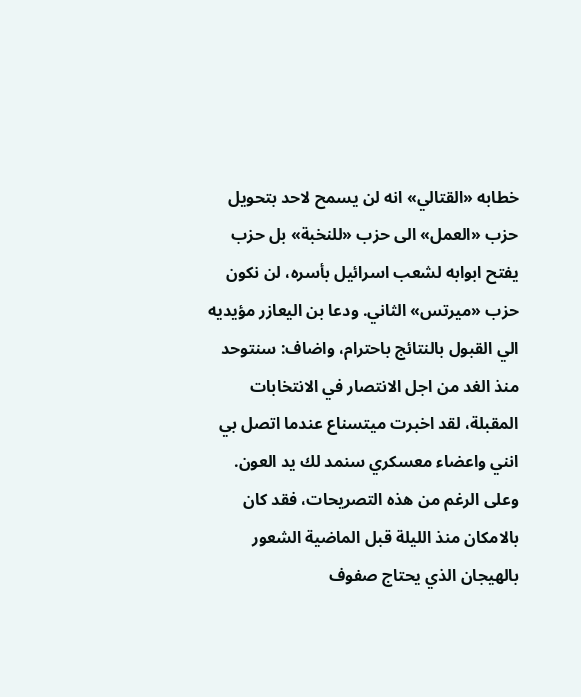خطابه «القتالي» انه لن يسمح لاحد بتحويل حزب «العمل» الى حزب «للنخبة» بل حزب يفتح ابوابه لشعب اسرائيل بأسره، لن نكون حزب «ميرتس» الثاني. ودعا بن اليعازر مؤيديه الي القبول بالنتائج باحترام، واضاف: سنتوحد منذ الغد من اجل الانتصار في الانتخابات المقبلة، لقد اخبرت ميتسناع عندما اتصل بي انني واعضاء معسكري سنمد لك يد العون. وعلى الرغم من هذه التصريحات، فقد كان بالامكان منذ الليلة قبل الماضية الشعور بالهيجان الذي يحتاج صفوف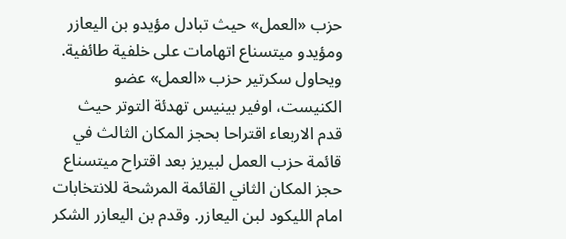حزب «العمل» حيث تبادل مؤيدو بن اليعازر ومؤيدو ميتسناع اتهامات على خلفية طائفية. ويحاول سكرتير حزب «العمل» عضو الكنيست، اوفير بينيس تهدئة التوتر حيث قدم الاربعاء اقتراحا بحجز المكان الثالث في قائمة حزب العمل لبيريز بعد اقتراح ميتسناع حجز المكان الثاني القائمة المرشحة للانتخابات امام الليكود لبن اليعازر. وقدم بن اليعازر الشكر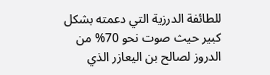للطائفة الدرزية التي دعمته بشكل كبير حيث صوت نحو 70% من الدروز لصالح بن اليعازر الذي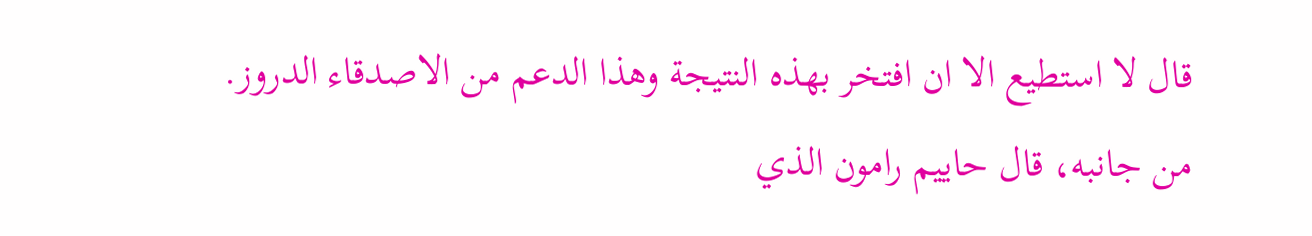قال لا استطيع الا ان افتخر بهذه النتيجة وهذا الدعم من الاصدقاء الدروز. من جانبه، قال حاييم رامون الذي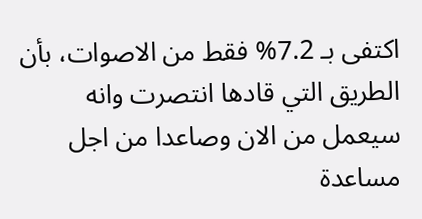اكتفى بـ 7.2% فقط من الاصوات، بأن الطريق التي قادها انتصرت وانه سيعمل من الان وصاعدا من اجل مساعدة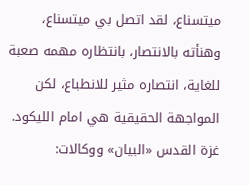ميتسناع، لقد اتصل بي ميتسناع، وهنأته بالانتصار، بانتظاره مهمه صعبة للغاية، انتصاره مثير للانطباع، لكن المواجهة الحقيقية هي امام الليكود. غزة القدس «البيان» ووكالات: